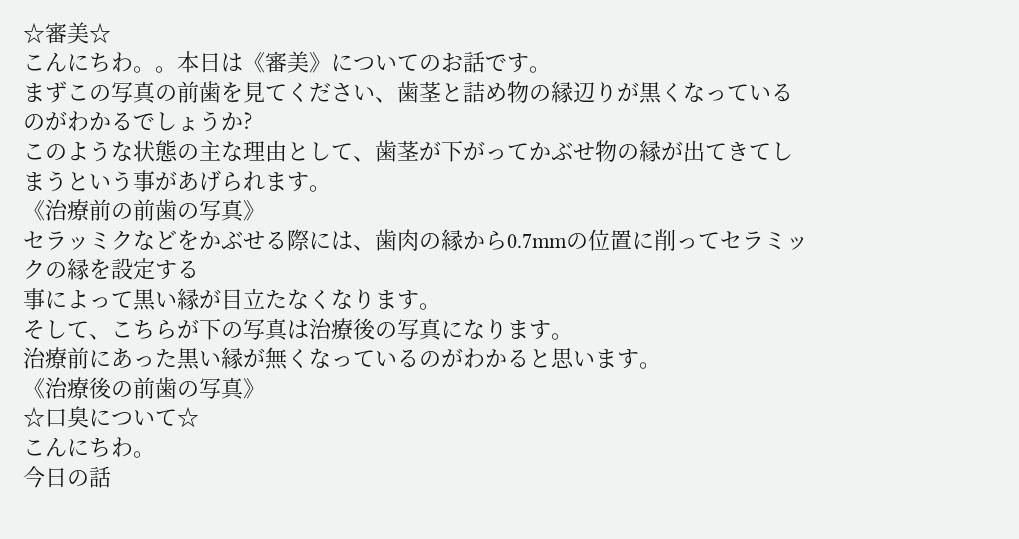☆審美☆
こんにちわ。。本日は《審美》についてのお話です。
まずこの写真の前歯を見てください、歯茎と詰め物の縁辺りが黒くなっているのがわかるでしょうか?
このような状態の主な理由として、歯茎が下がってかぶせ物の縁が出てきてしまうという事があげられます。
《治療前の前歯の写真》
セラッミクなどをかぶせる際には、歯肉の縁から0.7mmの位置に削ってセラミックの縁を設定する
事によって黒い縁が目立たなくなります。
そして、こちらが下の写真は治療後の写真になります。
治療前にあった黒い縁が無くなっているのがわかると思います。
《治療後の前歯の写真》
☆口臭について☆
こんにちわ。
今日の話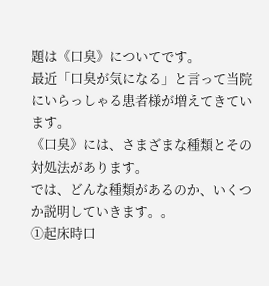題は《口臭》についてです。
最近「口臭が気になる」と言って当院にいらっしゃる患者様が増えてきています。
《口臭》には、さまざまな種類とその対処法があります。
では、どんな種類があるのか、いくつか説明していきます。。
①起床時口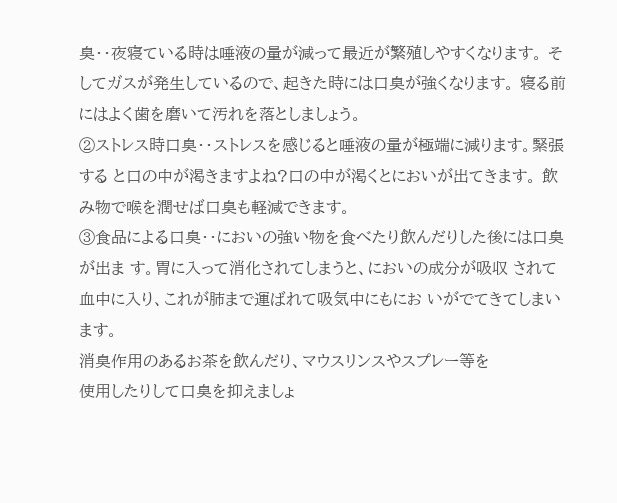臭・・夜寝ている時は唾液の量が減って最近が繁殖しやすくなります。 そしてガスが発生しているので、起きた時には口臭が強くなります。 寝る前にはよく歯を磨いて汚れを落としましょう。
②ストレス時口臭・・ストレスを感じると唾液の量が極端に減ります。緊張する と口の中が渇きますよね?口の中が渇くとにおいが出てきます。 飲み物で喉を潤せば口臭も軽減できます。
③食品による口臭・・においの強い物を食べたり飲んだりした後には口臭が出ま す。胃に入って消化されてしまうと、においの成分が吸収 されて血中に入り、これが肺まで運ばれて吸気中にもにお いがでてきてしまいます。
消臭作用のあるお茶を飲んだり、マウスリンスやスプレー等を
使用したりして口臭を抑えましょ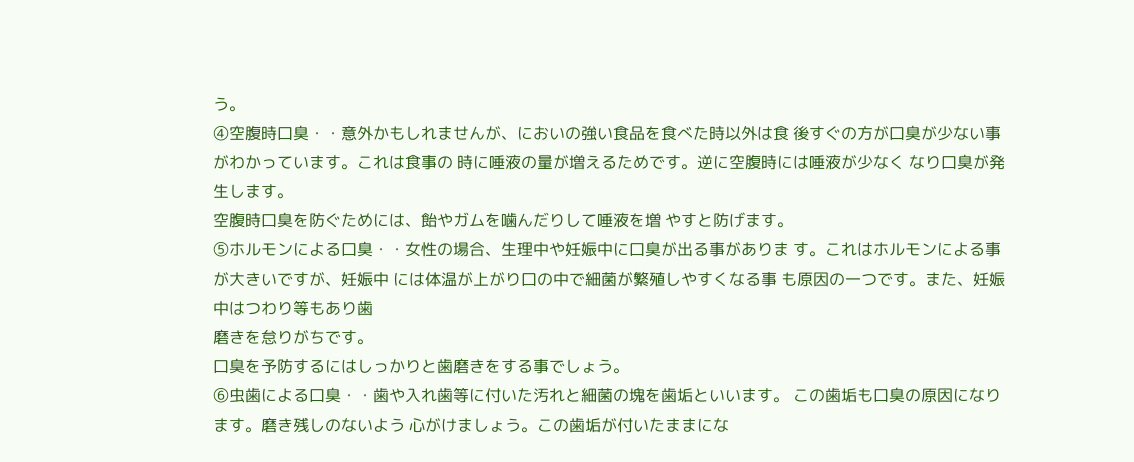う。
④空腹時口臭・・意外かもしれませんが、においの強い食品を食べた時以外は食 後すぐの方が口臭が少ない事がわかっています。これは食事の 時に唾液の量が増えるためです。逆に空腹時には唾液が少なく なり口臭が発生します。
空腹時口臭を防ぐためには、飴やガムを噛んだりして唾液を増 やすと防げます。
⑤ホルモンによる口臭・・女性の場合、生理中や妊娠中に口臭が出る事がありま す。これはホルモンによる事が大きいですが、妊娠中 には体温が上がり口の中で細菌が繁殖しやすくなる事 も原因の一つです。また、妊娠中はつわり等もあり歯
磨きを怠りがちです。
口臭を予防するにはしっかりと歯磨きをする事でしょう。
⑥虫歯による口臭・・歯や入れ歯等に付いた汚れと細菌の塊を歯垢といいます。 この歯垢も口臭の原因になります。磨き残しのないよう 心がけましょう。この歯垢が付いたままにな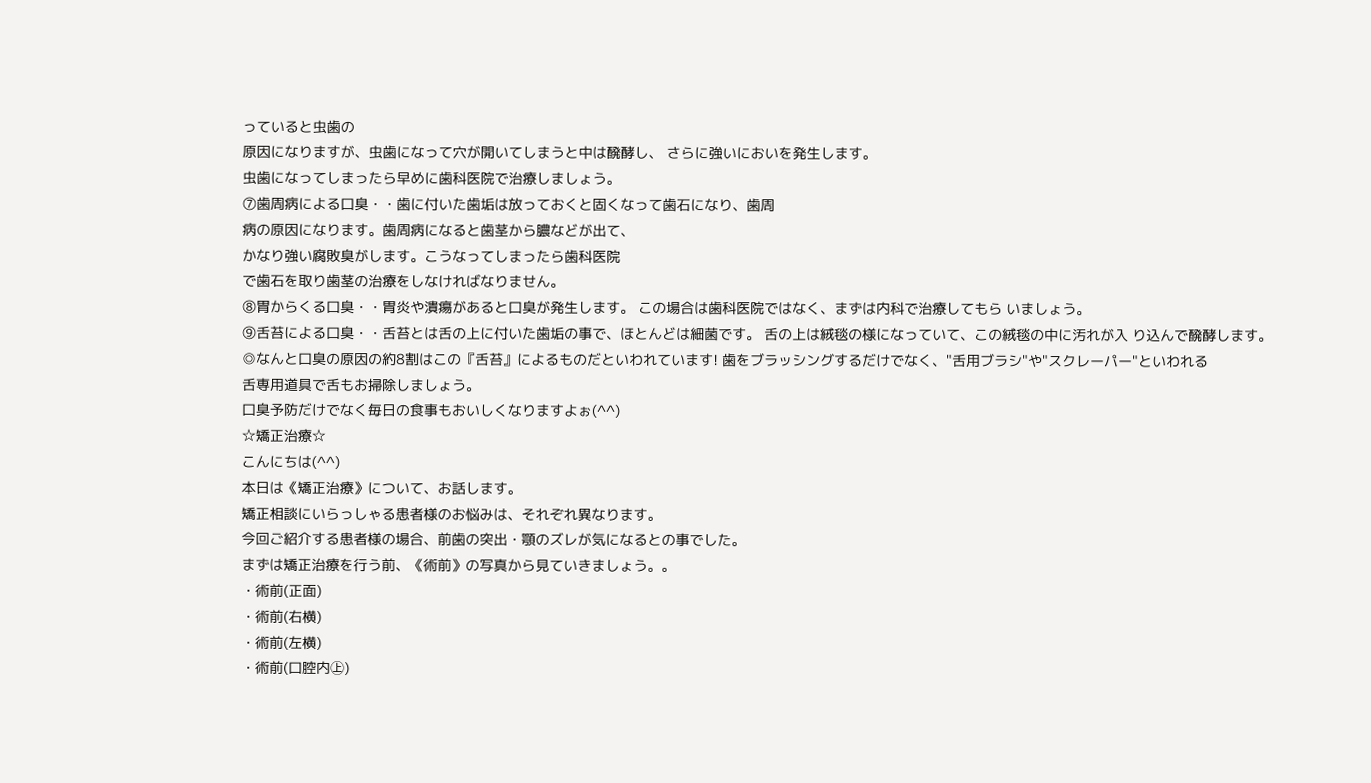っていると虫歯の
原因になりますが、虫歯になって穴が開いてしまうと中は醗酵し、 さらに強いにおいを発生します。
虫歯になってしまったら早めに歯科医院で治療しましょう。
⑦歯周病による口臭・・歯に付いた歯垢は放っておくと固くなって歯石になり、歯周
病の原因になります。歯周病になると歯茎から膿などが出て、
かなり強い腐敗臭がします。こうなってしまったら歯科医院
で歯石を取り歯茎の治療をしなければなりません。
⑧胃からくる口臭・・胃炎や潰瘍があると口臭が発生します。 この場合は歯科医院ではなく、まずは内科で治療してもら いましょう。
⑨舌苔による口臭・・舌苔とは舌の上に付いた歯垢の事で、ほとんどは細菌です。 舌の上は絨毯の様になっていて、この絨毯の中に汚れが入 り込んで醗酵します。
◎なんと口臭の原因の約8割はこの『舌苔』によるものだといわれています! 歯をブラッシングするだけでなく、"舌用ブラシ"や"スクレーパー"といわれる
舌専用道具で舌もお掃除しましょう。
口臭予防だけでなく毎日の食事もおいしくなりますよぉ(^^)
☆矯正治療☆
こんにちは(^^)
本日は《矯正治療》について、お話します。
矯正相談にいらっしゃる患者様のお悩みは、それぞれ異なります。
今回ご紹介する患者様の場合、前歯の突出・顎のズレが気になるとの事でした。
まずは矯正治療を行う前、《術前》の写真から見ていきましょう。。
・術前(正面)
・術前(右横)
・術前(左横)
・術前(口腔内㊤)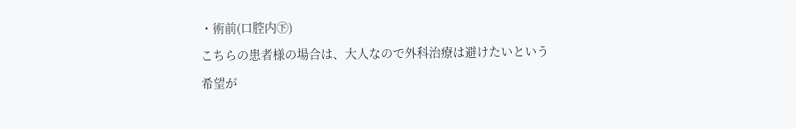・術前(口腔内㊦)
こちらの患者様の場合は、大人なので外科治療は避けたいという希望が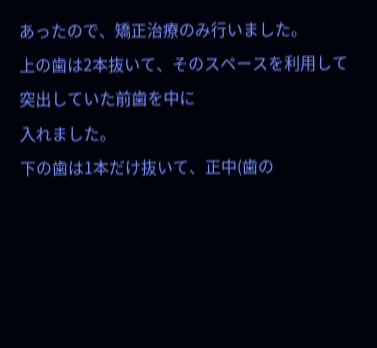あったので、矯正治療のみ行いました。
上の歯は2本抜いて、そのスペースを利用して突出していた前歯を中に
入れました。
下の歯は1本だけ抜いて、正中(歯の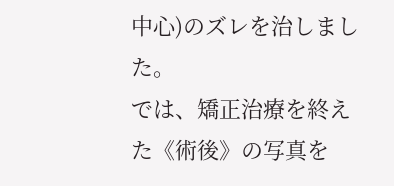中心)のズレを治しました。
では、矯正治療を終えた《術後》の写真を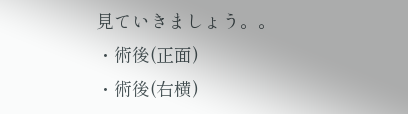見ていきましょう。。
・術後(正面)
・術後(右横)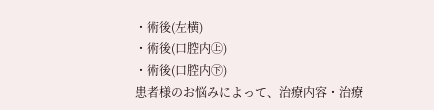・術後(左横)
・術後(口腔内㊤)
・術後(口腔内㊦)
患者様のお悩みによって、治療内容・治療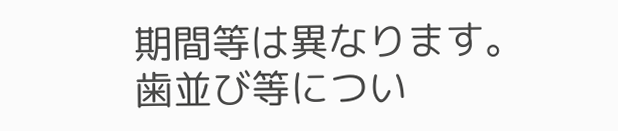期間等は異なります。
歯並び等につい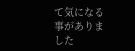て気になる事がありました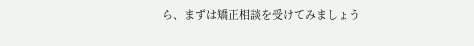ら、まずは矯正相談を受けてみましょう